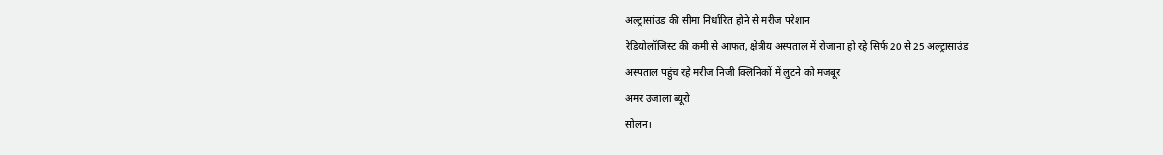अल्ट्रासांउड की सीमा निर्धारित होने से मरीज परेशान
रेडियोलॉजिस्ट की कमी से आफत, क्षेत्रीय अस्पताल में रोजाना हो रहे सिर्फ 20 से 25 अल्ट्रासाउंड
अस्पताल पहुंच रहे मरीज निजी क्लिनिकों में लुटने को मजबूर
अमर उजाला ब्यूरो
सोलन।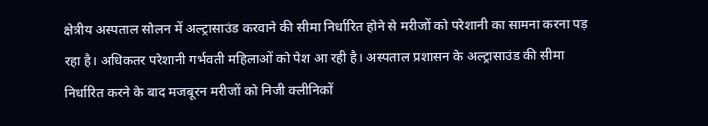क्षेत्रीय अस्पताल सोलन में अल्ट्रासाउंड करवाने की सीमा निर्धारित होने से मरीजों को परेशानी का सामना करना पड़ रहा है। अधिकतर परेशानी गर्भवती महिलाओं को पेश आ रही है। अस्पताल प्रशासन के अल्ट्रासाउंड की सीमा निर्धारित करने के बाद मजबूरन मरीजों को निजी क्लीनिकों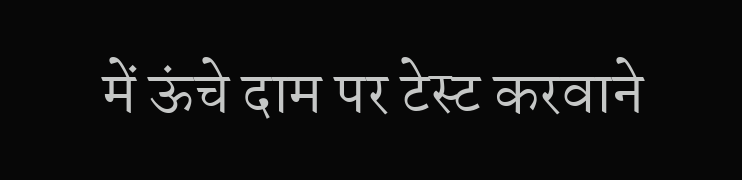में ऊंचे दाम पर टेस्ट करवाने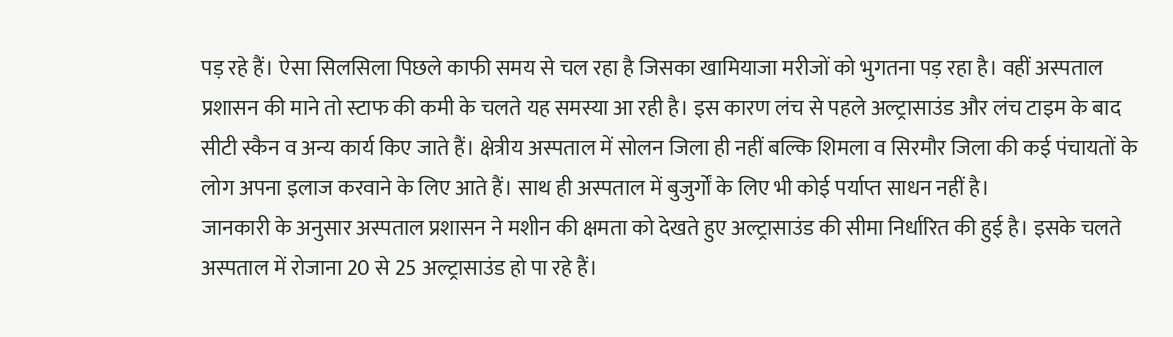पड़ रहे हैं। ऐसा सिलसिला पिछले काफी समय से चल रहा है जिसका खामियाजा मरीजों को भुगतना पड़ रहा है। वहीं अस्पताल प्रशासन की माने तो स्टाफ की कमी के चलते यह समस्या आ रही है। इस कारण लंच से पहले अल्ट्रासाउंड और लंच टाइम के बाद सीटी स्कैन व अन्य कार्य किए जाते हैं। क्षेत्रीय अस्पताल में सोलन जिला ही नहीं बल्कि शिमला व सिरमौर जिला की कई पंचायतों के लोग अपना इलाज करवाने के लिए आते हैं। साथ ही अस्पताल में बुजुर्गों के लिए भी कोई पर्याप्त साधन नहीं है।
जानकारी के अनुसार अस्पताल प्रशासन ने मशीन की क्षमता को देखते हुए अल्ट्रासाउंड की सीमा निर्धारित की हुई है। इसके चलते अस्पताल में रोजाना 20 से 25 अल्ट्रासाउंड हो पा रहे हैं।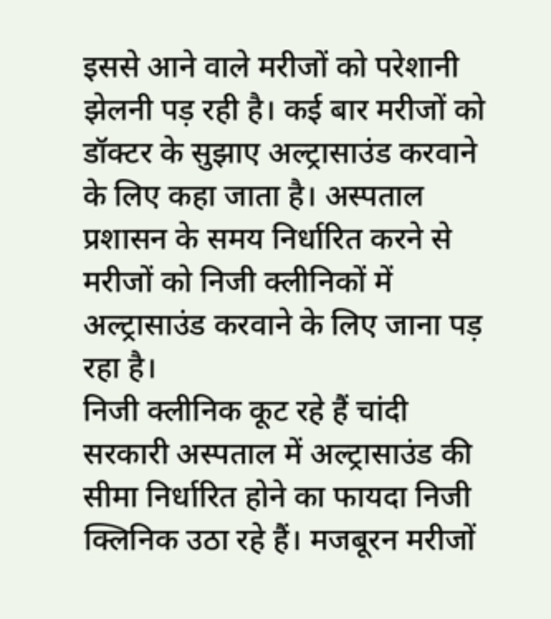इससे आने वाले मरीजों को परेशानी झेलनी पड़ रही है। कई बार मरीजों को डॉक्टर के सुझाए अल्ट्रासाउंड करवाने के लिए कहा जाता है। अस्पताल प्रशासन के समय निर्धारित करने से मरीजों को निजी क्लीनिकों में अल्ट्रासाउंड करवाने के लिए जाना पड़ रहा है।
निजी क्लीनिक कूट रहे हैं चांदी
सरकारी अस्पताल में अल्ट्रासाउंड की सीमा निर्धारित होने का फायदा निजी क्लिनिक उठा रहे हैं। मजबूरन मरीजों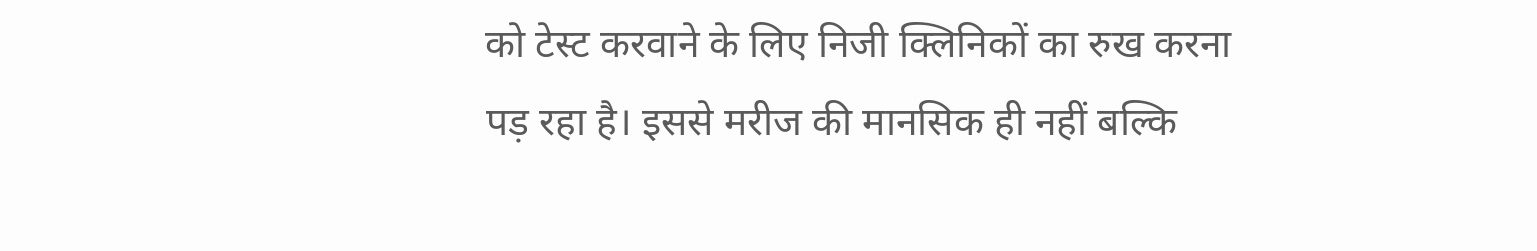को टेस्ट करवाने के लिए निजी क्लिनिकों का रुख करना पड़ रहा है। इससे मरीज की मानसिक ही नहीं बल्कि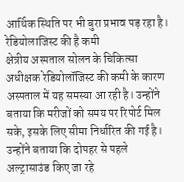आर्थिक स्थिति पर भी बुरा प्रभाव पड़ रहा है।
रेडियोलाजिस्ट की है कमी
क्षेत्रीय अस्पताल सोलन के चिकित्सा अधीक्षक रेडियोलॉजिस्ट की कमी के कारण अस्पताल में यह समस्या आ रही है। उन्होंने बताया कि मरीजों को समय पर रिपोर्ट मिल सके, इसके लिए सीमा निर्धारित की गई है। उन्होंने बताया कि दोपहर से पहले अल्ट्रासाउंड किए जा रहे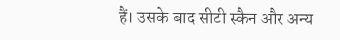हैं। उसके बाद सीटी स्कैन और अन्य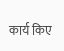कार्य किए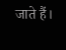जाते हैं।